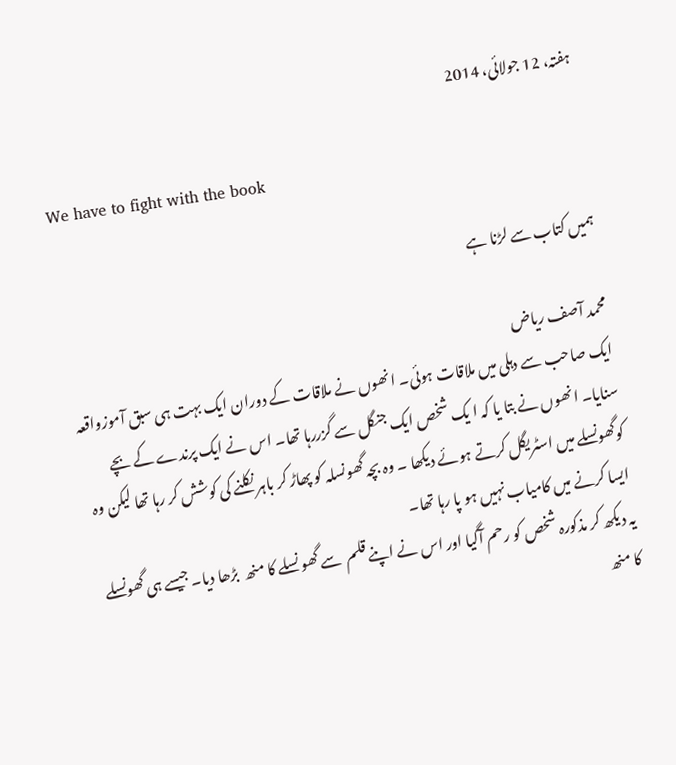ہفتہ، 12 جولائی، 2014

We have to fight with the book

ہمیں کتاب سے لڑنا ہے

محمد آصف ریاض
ایک صاحب سے دہلی میں ملاقات ہوئی۔ انھوں نے ملاقات کے دوران ایک بہت ہی سبق آموزواقعہ سنایا۔ انھوں نے بتا یا کہ ا یک شخص ایک جنگل سے گزررہا تھا۔ اس نے ایک پرندے کے بچے کوگھونسلے میں اسٹریگل کرتے ہوئے دیکھا ۔ وہ بچہ گھونسلہ کو پھاڑ کر باہر نکلنے کی کوشش کر رہا تھا لیکن وہ ایسا کرنے میں کامیاب نہیں ہو پا رہا تھا۔
یہ دیکھ کر مذکورہ شخص کو رحم آگیا اور اس نے اپنے قلم  سے گھو نسلے کا منھ  بڑھا دیا۔ جیسے ہی گھونسلے کا منھ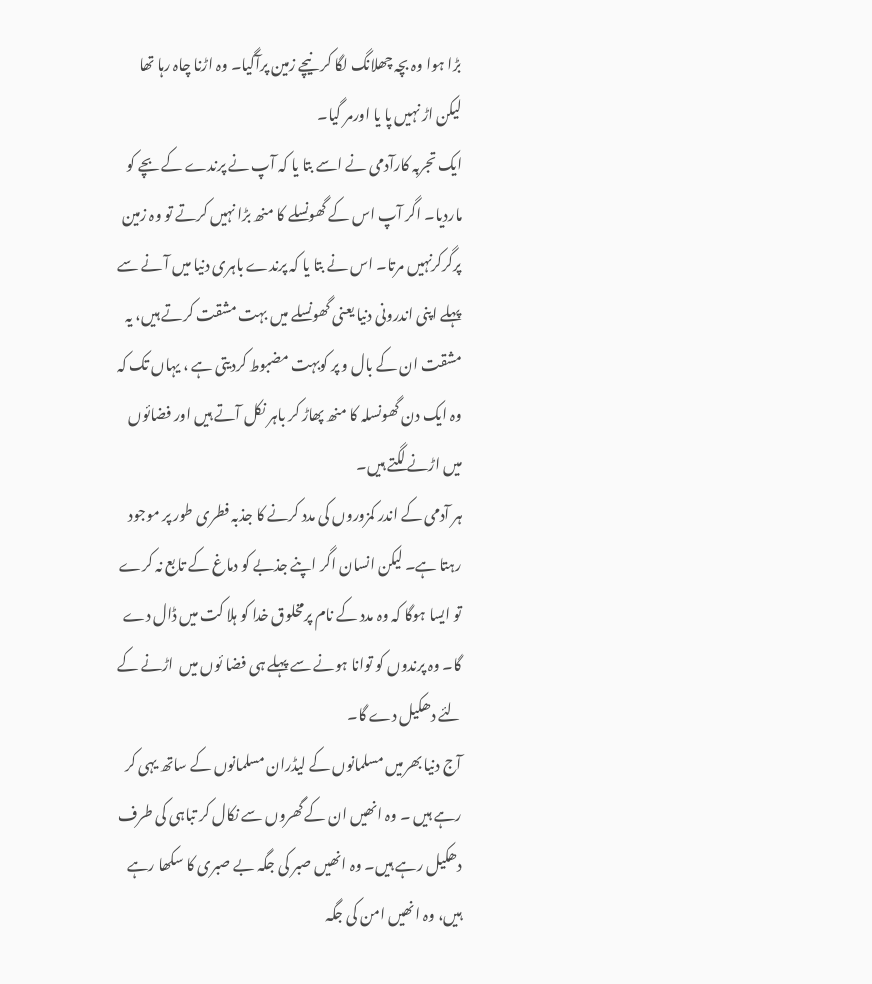بڑا ہوا وہ بچہ چھلانگ لگا کر نیچے زمین پرآگیا۔ وہ اڑنا چاہ رہا تھا لیکن اڑ نہیں پا یا اورمر گیا۔
ایک تجربہ کارآدمی نے اسے بتا یا کہ آپ نے پرندے کے بچے کو ماردیا۔ اگر آپ اس کے گھونسلے کا منھ بڑا نہیں کرتے تو وہ زمین پرگرکرنہیں مرتا۔ اس نے بتا یا کہ پرندے باہری دنیا میں آ نے سے پہلے اپنی اندرونی دنیا یعنی گھونسلے میں بہت مشقت کرتے ہیں، یہ مشقت ان کے بال و پر کوبہت مضبوط کردیتی ہے ، یہاں تک کہ وہ ایک دن گھونسلہ کا منھ پھاڑ کر باہر نکل آتے ہیں اور فضائوں میں اڑنے لگتے ہیں۔
ہر آدمی کے اندر کمزوروں کی مدد کرنے کا جذبہ فطری طور پر موجود رہتا ہے۔ لیکن انسان اگر اپنے جذبے کو دماغ کے تابع نہ کرے تو ایسا ہوگا کہ وہ مدد کے نام پرمخلوق خدا کو ہلا کت میں ڈال دے گا۔ وہ پرندوں کو توانا ہونے سے پہلے ہی فضا ئوں میں  اڑنے کے لئے دھکیل دے گا۔
آج دنیا بھرمیں مسلمانوں کے لیڈران مسلمانوں کے ساتھ یہی کر رہے ہیں ۔ وہ انھیں ان کے گھروں سے نکال کر تباہی کی طرف دھکیل رہے ہیں۔ وہ انھیں صبر کی جگہ بے صبری کا سکھا رہے ہیں، وہ انھیں امن کی جگہ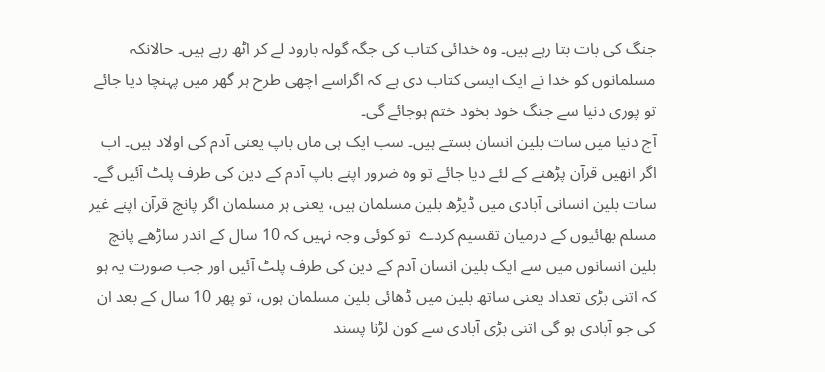جنگ کی بات بتا رہے ہیں۔ وہ خدائی کتاب کی جگہ گولہ بارود لے کر اٹھ رہے ہیں۔ حالانکہ مسلمانوں کو خدا نے ایک ایسی کتاب دی ہے کہ اگراسے اچھی طرح ہر گھر میں پہنچا دیا جائے تو پوری دنیا سے جنگ خود بخود ختم ہوجائے گی۔
آج دنیا میں سات بلین انسان بستے ہیں۔ سب ایک ہی ماں باپ یعنی آدم کی اولاد ہیں۔ اب اگر انھیں قرآن پڑھنے کے لئے دیا جائے تو وہ ضرور اپنے باپ آدم کے دین کی طرف پلٹ آئیں گے۔ سات بلین انسانی آبادی میں ڈیڑھ بلین مسلمان ہیں، یعنی ہر مسلمان اگر پانچ قرآن اپنے غیر مسلم بھائیوں کے درمیان تقسیم کردے  تو کوئی وجہ نہیں کہ 10 سال کے اندر ساڑھے پانچ بلین انسانوں میں سے ایک بلین انسان آدم کے دین کی طرف پلٹ آئیں اور جب صورت یہ ہو کہ اتنی بڑی تعداد یعنی ساتھ بلین میں ڈھائی بلین مسلمان ہوں، تو پھر 10 سال کے بعد ان کی جو آبادی ہو گی اتنی بڑی آبادی سے کون لڑنا پسند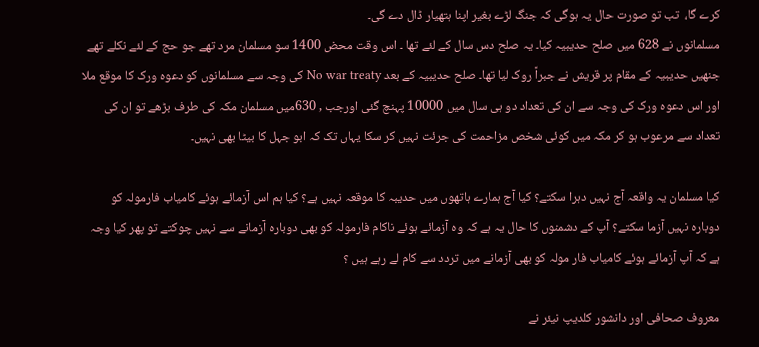کرے گا،  تب تو صورت حال یہ ہوگی کہ جنگ لڑے بغیر اپنا ہتھیار ڈال دے گی۔
مسلمانوں نے 628 میں صلح حدیبیہ کیا۔ یہ صلح دس سال کے لئے تھا ۔ اس وقت محض 1400 سو مسلمان مرد تھے جو حج کے لئے نکلے تھے جنھیں حدیبیہ کے مقام پر قریش نے جبراً روک لیا تھا۔ صلح حدیبیہ کے بعد No war treaty کی وجہ سے مسلمانوں کو دعوہ ورک کا موقع ملا اور اس دعوہ ورک کی وجہ سے ان کی تعداد دو ہی سال میں 10000 پہنچ گئی اورجب , 630میں مسلمان مکہ کی طرف بڑھے تو ان کی تعداد سے مرعوب ہو کر مکہ میں کوئی شخص مزاحمت کی جرئت نہیں کر سکا یہاں تک کہ ابو جہل کا بیٹا بھی نہیں۔

کیا مسلمان یہ واقعہ آج نہیں دہرا سکتے؟ کیا آج ہمارے ہاتھوں میں حدیبہ کا موقعہ نہیں ہے؟ کیا ہم اس آزمائے ہوئے کامیاب فارمولہ کو دوبارہ نہیں آزما سکتے؟ آپ کے دشمنوں کا حال یہ ہے کہ وہ آزمائے ہوئے ناکام فارمولہ کو بھی دوبارہ آزمانے سے نہیں چوکتے تو پھر کیا وجہ ہے کہ آپ آزمائے ہوئے کامیاب فار مولہ کو بھی آزمانے میں تردد سے کام لے رہے ہیں ؟

معروف صحافی اور دانشور کلدیپ نیئر نے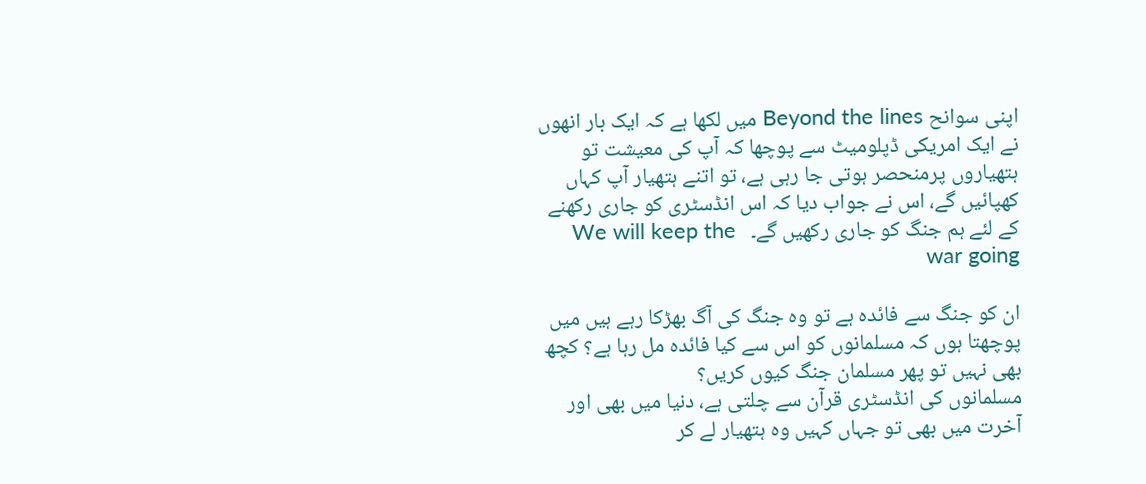اپنی سوانح Beyond the lines میں لکھا ہے کہ ایک بار انھوں نے ایک امریکی ڈپلومیٹ سے پوچھا کہ آپ کی معیشت تو ہتھیاروں پرمنحصر ہوتی جا رہی ہے، تو اتنے ہتھیار آپ کہاں کھپائیں گے، اس نے جواب دیا کہ اس انڈسٹری کو جاری رکھنے کے لئے ہم جنگ کو جاری رکھیں گے۔   We will keep the war going

ان کو جنگ سے فائدہ ہے تو وہ جنگ کی آگ بھڑکا رہے ہیں میں پوچھتا ہوں کہ مسلمانوں کو اس سے کیا فائدہ مل رہا ہے؟ کچھ بھی نہیں تو پھر مسلمان جنگ کیوں کریں؟
مسلمانوں کی انڈسٹری قرآن سے چلتی ہے، دنیا میں بھی اور آخرت میں بھی تو جہاں کہیں وہ ہتھیار لے کر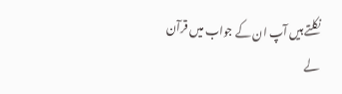نکلتے ہیں آپ ان کے جواب میں قرآن لے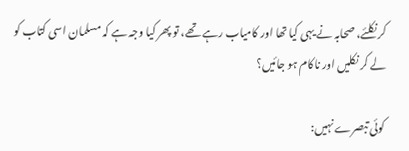کر نکلئے، صحابہ نے یہی کیا تھا اور کامیاب رہے تھے، تو پھر کیا وجہ ہے کہ مسلمان اسی کتاب کو لے کر نکلیں اور ناکام ہو جائیں؟

کوئی تبصرے نہیں: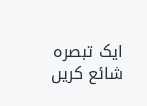ایک تبصرہ شائع کریں